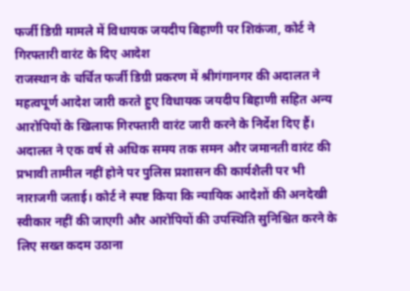फर्जी डिग्री मामले में विधायक जयदीप बिहाणी पर शिकंजा, कोर्ट ने गिरफ्तारी वारंट के दिए आदेश
राजस्थान के चर्चित फर्जी डिग्री प्रकरण में श्रीगंगानगर की अदालत ने महत्वपूर्ण आदेश जारी करते हुए विधायक जयदीप बिहाणी सहित अन्य आरोपियों के खिलाफ गिरफ्तारी वारंट जारी करने के निर्देश दिए हैं। अदालत ने एक वर्ष से अधिक समय तक समन और जमानती वारंट की प्रभावी तामील नहीं होने पर पुलिस प्रशासन की कार्यशैली पर भी नाराजगी जताई। कोर्ट ने स्पष्ट किया कि न्यायिक आदेशों की अनदेखी स्वीकार नहीं की जाएगी और आरोपियों की उपस्थिति सुनिश्चित करने के लिए सख्त कदम उठाना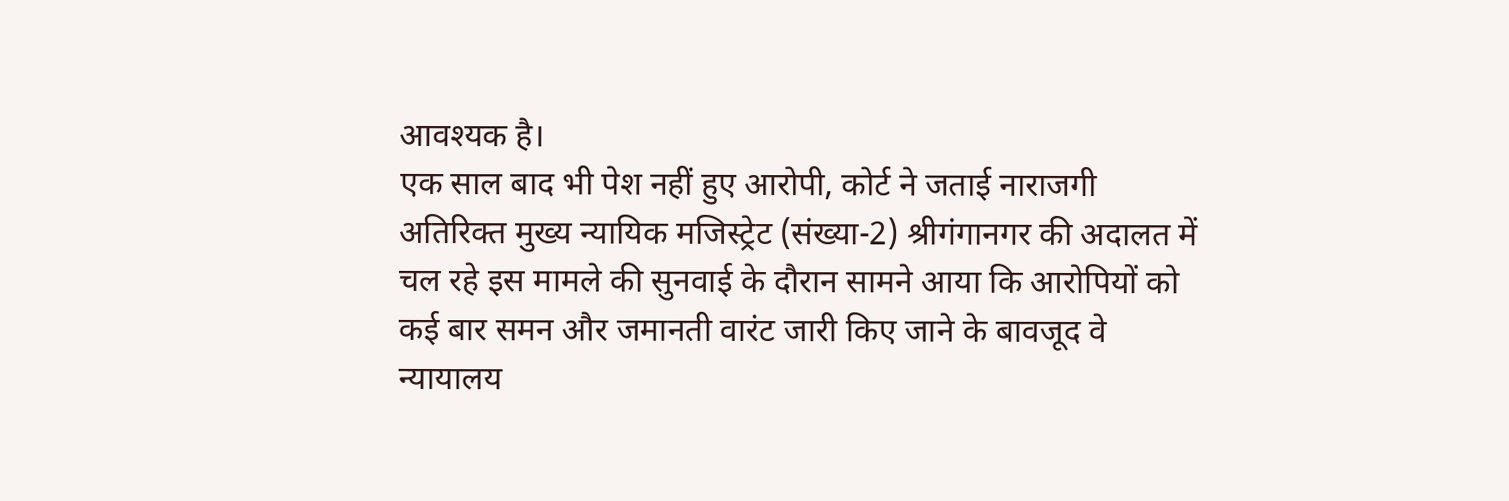आवश्यक है।
एक साल बाद भी पेश नहीं हुए आरोपी, कोर्ट ने जताई नाराजगी
अतिरिक्त मुख्य न्यायिक मजिस्ट्रेट (संख्या-2) श्रीगंगानगर की अदालत में चल रहे इस मामले की सुनवाई के दौरान सामने आया कि आरोपियों को कई बार समन और जमानती वारंट जारी किए जाने के बावजूद वे न्यायालय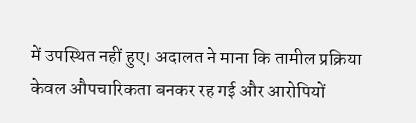में उपस्थित नहीं हुए। अदालत ने माना कि तामील प्रक्रिया केवल औपचारिकता बनकर रह गई और आरोपियों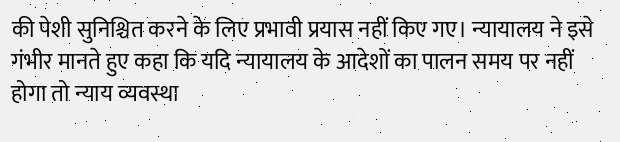की पेशी सुनिश्चित करने के लिए प्रभावी प्रयास नहीं किए गए। न्यायालय ने इसे गंभीर मानते हुए कहा कि यदि न्यायालय के आदेशों का पालन समय पर नहीं होगा तो न्याय व्यवस्था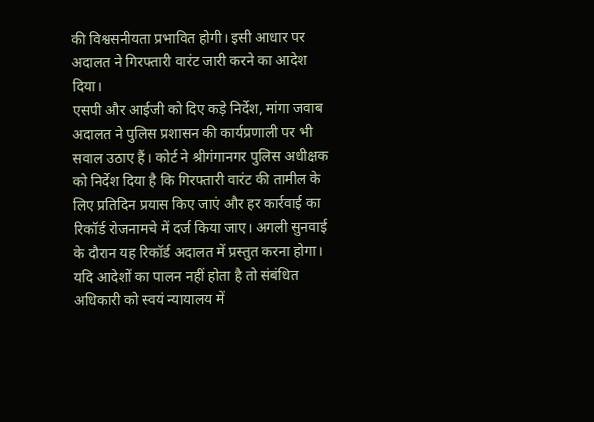की विश्वसनीयता प्रभावित होगी। इसी आधार पर अदालत ने गिरफ्तारी वारंट जारी करने का आदेश दिया।
एसपी और आईजी को दिए कड़े निर्देश, मांगा जवाब
अदालत ने पुलिस प्रशासन की कार्यप्रणाली पर भी सवाल उठाए हैं। कोर्ट ने श्रीगंगानगर पुलिस अधीक्षक को निर्देश दिया है कि गिरफ्तारी वारंट की तामील के लिए प्रतिदिन प्रयास किए जाएं और हर कार्रवाई का रिकॉर्ड रोजनामचे में दर्ज किया जाए। अगली सुनवाई के दौरान यह रिकॉर्ड अदालत में प्रस्तुत करना होगा। यदि आदेशों का पालन नहीं होता है तो संबंधित अधिकारी को स्वयं न्यायालय में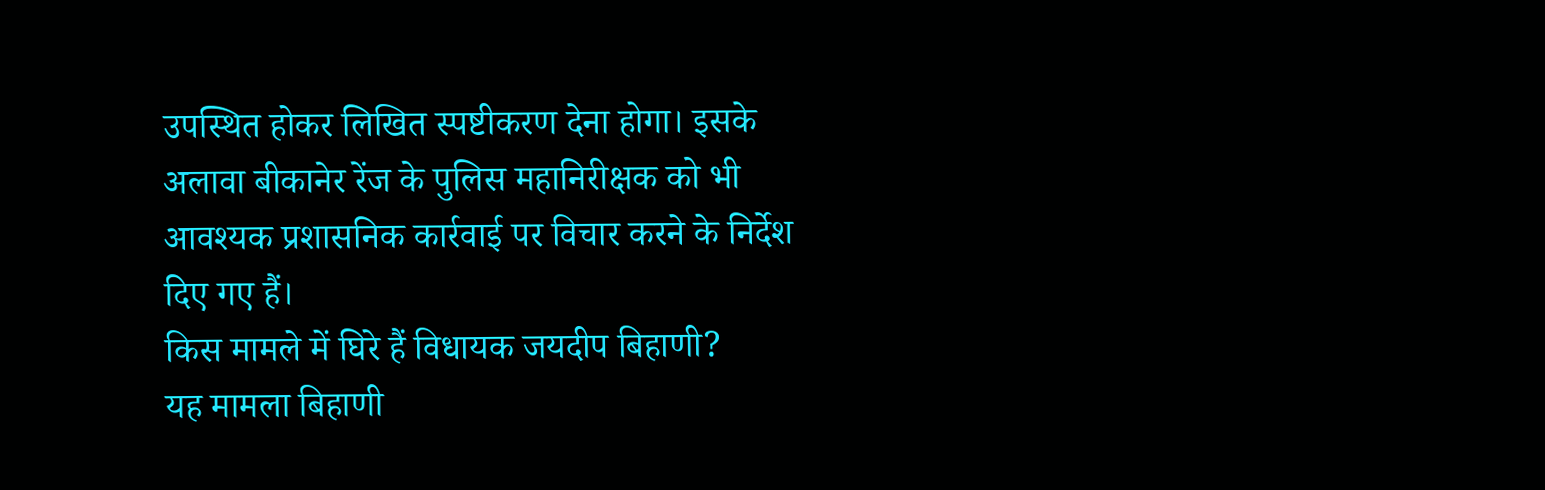उपस्थित होकर लिखित स्पष्टीकरण देना होगा। इसके अलावा बीकानेर रेंज के पुलिस महानिरीक्षक को भी आवश्यक प्रशासनिक कार्रवाई पर विचार करने के निर्देश दिए गए हैं।
किस मामले में घिरे हैं विधायक जयदीप बिहाणी?
यह मामला बिहाणी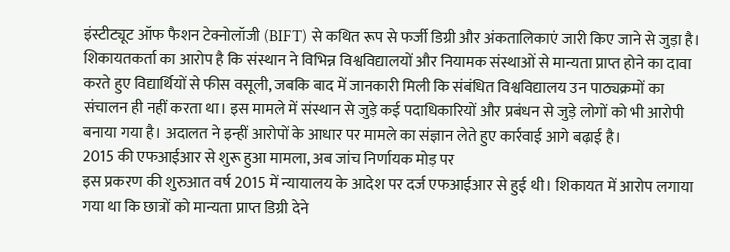इंस्टीट्यूट ऑफ फैशन टेक्नोलॉजी (BIFT) से कथित रूप से फर्जी डिग्री और अंकतालिकाएं जारी किए जाने से जुड़ा है। शिकायतकर्ता का आरोप है कि संस्थान ने विभिन्न विश्वविद्यालयों और नियामक संस्थाओं से मान्यता प्राप्त होने का दावा करते हुए विद्यार्थियों से फीस वसूली, जबकि बाद में जानकारी मिली कि संबंधित विश्वविद्यालय उन पाठ्यक्रमों का संचालन ही नहीं करता था। इस मामले में संस्थान से जुड़े कई पदाधिकारियों और प्रबंधन से जुड़े लोगों को भी आरोपी बनाया गया है। अदालत ने इन्हीं आरोपों के आधार पर मामले का संज्ञान लेते हुए कार्रवाई आगे बढ़ाई है।
2015 की एफआईआर से शुरू हुआ मामला, अब जांच निर्णायक मोड़ पर
इस प्रकरण की शुरुआत वर्ष 2015 में न्यायालय के आदेश पर दर्ज एफआईआर से हुई थी। शिकायत में आरोप लगाया गया था कि छात्रों को मान्यता प्राप्त डिग्री देने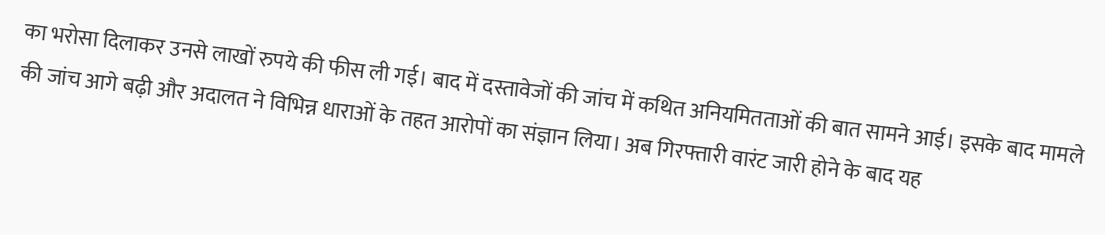का भरोसा दिलाकर उनसे लाखों रुपये की फीस ली गई। बाद में दस्तावेजों की जांच में कथित अनियमितताओं की बात सामने आई। इसके बाद मामले की जांच आगे बढ़ी और अदालत ने विभिन्न धाराओं के तहत आरोपों का संज्ञान लिया। अब गिरफ्तारी वारंट जारी होने के बाद यह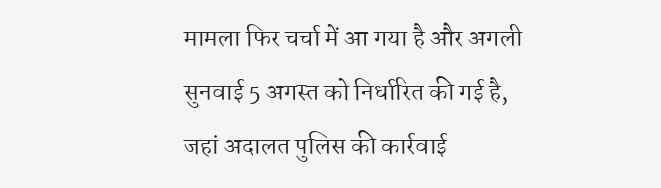मामला फिर चर्चा में आ गया है और अगली सुनवाई 5 अगस्त को निर्धारित की गई है, जहां अदालत पुलिस की कार्रवाई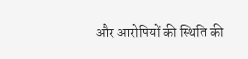और आरोपियों की स्थिति की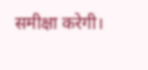समीक्षा करेगी।